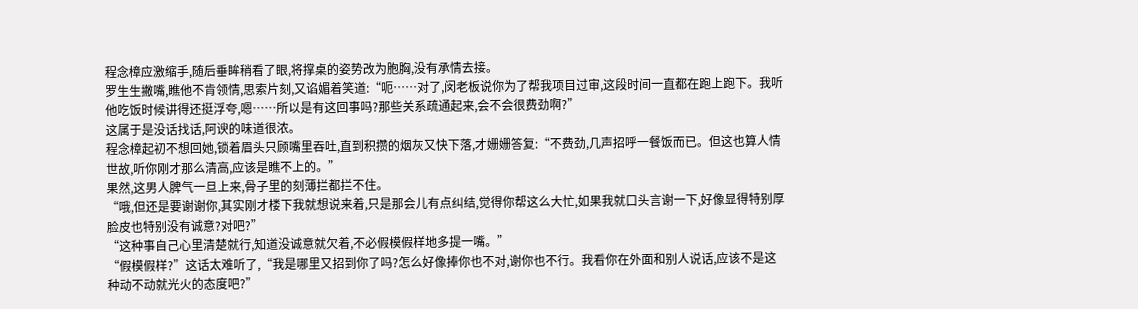程念樟应激缩手,随后垂眸稍看了眼,将撑桌的姿势改为胞胸,没有承情去接。
罗生生撇嘴,瞧他不肯领情,思索片刻,又谄媚着笑道:“呃……对了,闵老板说你为了帮我项目过审,这段时间一直都在跑上跑下。我听他吃饭时候讲得还挺浮夸,嗯……所以是有这回事吗?那些关系疏通起来,会不会很费劲啊?”
这属于是没话找话,阿谀的味道很浓。
程念樟起初不想回她,锁着眉头只顾嘴里吞吐,直到积攒的烟灰又快下落,才姗姗答复:“不费劲,几声招呼一餐饭而已。但这也算人情世故,听你刚才那么清高,应该是瞧不上的。”
果然,这男人脾气一旦上来,骨子里的刻薄拦都拦不住。
“哦,但还是要谢谢你,其实刚才楼下我就想说来着,只是那会儿有点纠结,觉得你帮这么大忙,如果我就口头言谢一下,好像显得特别厚脸皮也特别没有诚意?对吧?”
“这种事自己心里清楚就行,知道没诚意就欠着,不必假模假样地多提一嘴。”
“假模假样?”这话太难听了,“我是哪里又招到你了吗?怎么好像捧你也不对,谢你也不行。我看你在外面和别人说话,应该不是这种动不动就光火的态度吧?”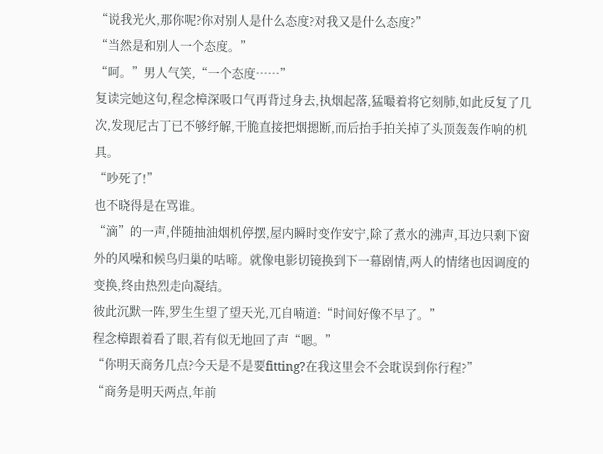“说我光火,那你呢?你对别人是什么态度?对我又是什么态度?”
“当然是和别人一个态度。”
“呵。”男人气笑,“一个态度……”
复读完她这句,程念樟深吸口气再背过身去,执烟起落,猛嘬着将它刻肺,如此反复了几次,发现尼古丁已不够纾解,干脆直接把烟摁断,而后抬手拍关掉了头顶轰轰作响的机具。
“吵死了!”
也不晓得是在骂谁。
“滴”的一声,伴随抽油烟机停摆,屋内瞬时变作安宁,除了煮水的沸声,耳边只剩下窗外的风噪和候鸟归巢的咕啼。就像电影切镜换到下一幕剧情,两人的情绪也因调度的变换,终由热烈走向凝结。
彼此沉默一阵,罗生生望了望天光,兀自喃道:“时间好像不早了。”
程念樟跟着看了眼,若有似无地回了声“嗯。”
“你明天商务几点?今天是不是要fitting?在我这里会不会耽误到你行程?”
“商务是明天两点,年前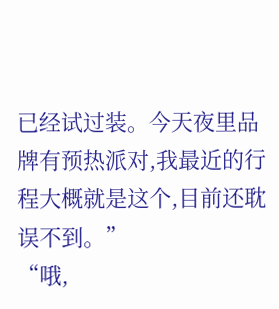已经试过装。今天夜里品牌有预热派对,我最近的行程大概就是这个,目前还耽误不到。”
“哦,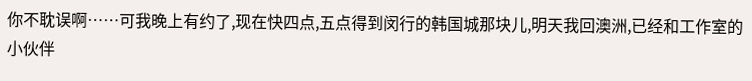你不耽误啊……可我晚上有约了,现在快四点,五点得到闵行的韩国城那块儿,明天我回澳洲,已经和工作室的小伙伴